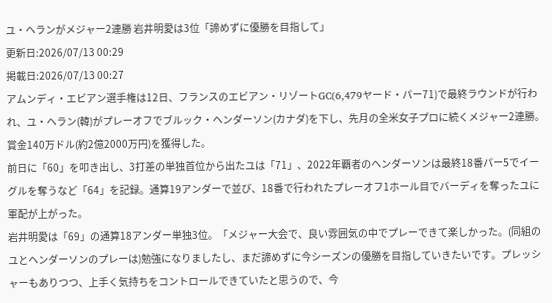ユ・ヘランがメジャー2連勝 岩井明愛は3位「諦めずに優勝を目指して」
更新日:2026/07/13 00:29
掲載日:2026/07/13 00:27
アムンディ・エビアン選手権は12日、フランスのエビアン・リゾートGC(6,479ヤード・パー71)で最終ラウンドが行われ、ユ・ヘラン(韓)がプレーオフでブルック・ヘンダーソン(カナダ)を下し、先月の全米女子プロに続くメジャー2連勝。賞金140万ドル(約2億2000万円)を獲得した。
前日に「60」を叩き出し、3打差の単独首位から出たユは「71」、2022年覇者のヘンダーソンは最終18番パー5でイーグルを奪うなど「64」を記録。通算19アンダーで並び、18番で行われたプレーオフ1ホール目でバーディを奪ったユに軍配が上がった。
岩井明愛は「69」の通算18アンダー単独3位。「メジャー大会で、良い雰囲気の中でプレーできて楽しかった。(同組のユとヘンダーソンのプレーは)勉強になりましたし、まだ諦めずに今シーズンの優勝を目指していきたいです。プレッシャーもありつつ、上手く気持ちをコントロールできていたと思うので、今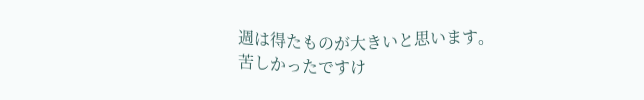週は得たものが大きいと思います。苦しかったですけ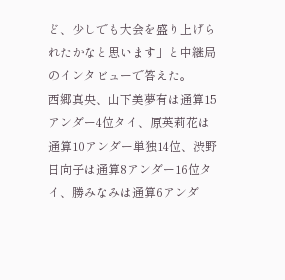ど、少しでも大会を盛り上げられたかなと思います」と中継局のインタビューで答えた。
西郷真央、山下美夢有は通算15アンダー4位タイ、原英莉花は通算10アンダー単独14位、渋野日向子は通算8アンダー16位タイ、勝みなみは通算6アンダ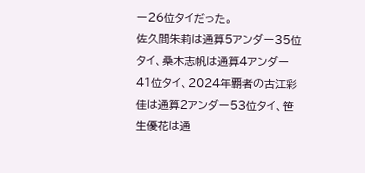ー26位タイだった。
佐久間朱莉は通算5アンダー35位タイ、桑木志帆は通算4アンダー41位タイ、2024年覇者の古江彩佳は通算2アンダー53位タイ、笹生優花は通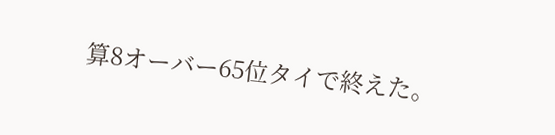算8オーバー65位タイで終えた。